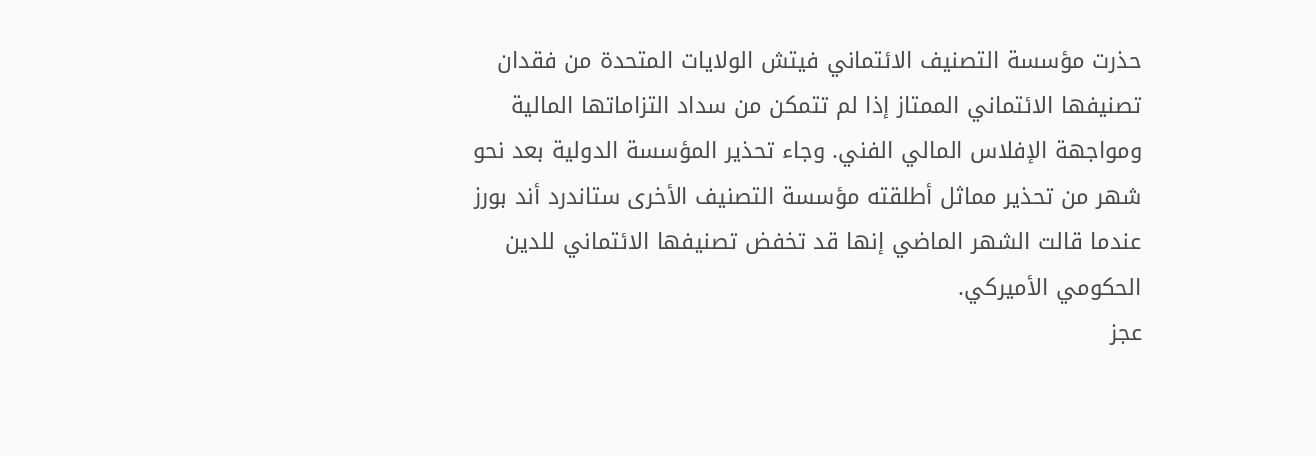حذرت مؤسسة التصنيف الائتماني فيتش الولايات المتحدة من فقدان تصنيفها الائتماني الممتاز إذا لم تتمكن من سداد التزاماتها المالية ومواجهة الإفلاس المالي الفني. وجاء تحذير المؤسسة الدولية بعد نحو شهر من تحذير مماثل أطلقته مؤسسة التصنيف الأخرى ستاندرد أند بورز عندما قالت الشهر الماضي إنها قد تخفض تصنيفها الائتماني للدين الحكومي الأميركي.
عجز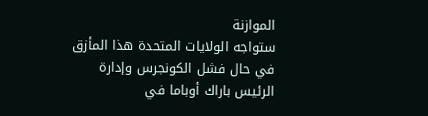الموازنة
ستواجه الولايات المتحدة هذا المأزق في حال فشل الكونجرس وإدارة الرئيس باراك أوباما في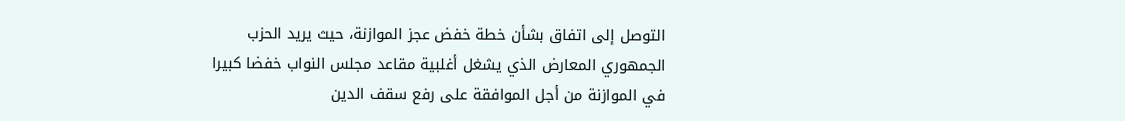التوصل إلى اتفاق بشأن خطة خفض عجز الموازنة، حيث يريد الحزب الجمهوري المعارض الذي يشغل أغلبية مقاعد مجلس النواب خفضا كبيرا في الموازنة من أجل الموافقة على رفع سقف الدين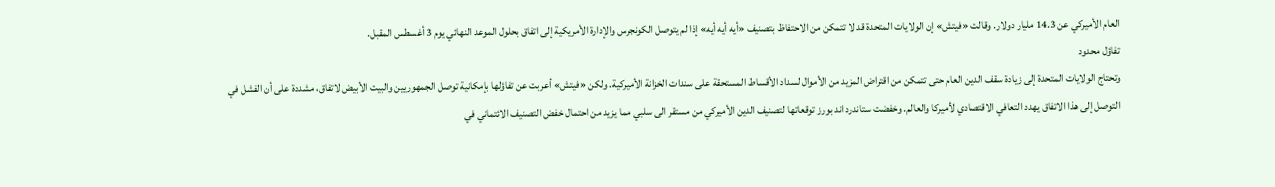العام الأميركي عن 14.3 مليار دولار. وقالت «فيتش» إن الولايات المتحدة قد لا تتمكن من الاحتفاظ بتصنيف «أيه أيه أيه» إذا لم يتوصل الكونجرس والإدارة الأمريكية إلى اتفاق بحلول الموعد النهائي يوم 3 أغسطس المقبل.
تفاؤل محدود
وتحتاج الولايات المتحدة إلى زيادة سقف الدين العام حتى تتمكن من اقتراض المزيد من الأموال لسداد الأقساط المستحقة على سندات الخزانة الأميركية. ولكن «فيتش» أعربت عن تفاؤلها بإمكانية توصل الجمهوريين والبيت الأبيض لاتفاق، مشددة على أن الفشل في التوصل إلى هذا الاتفاق يهدد التعافي الاقتصادي لأميركا والعالم. وخفضت ستاندرد اند بورز توقعاتها لتصنيف الدين الأميركي من مستقر الى سلبي مما يزيد من احتمال خفض التصنيف الائتماني في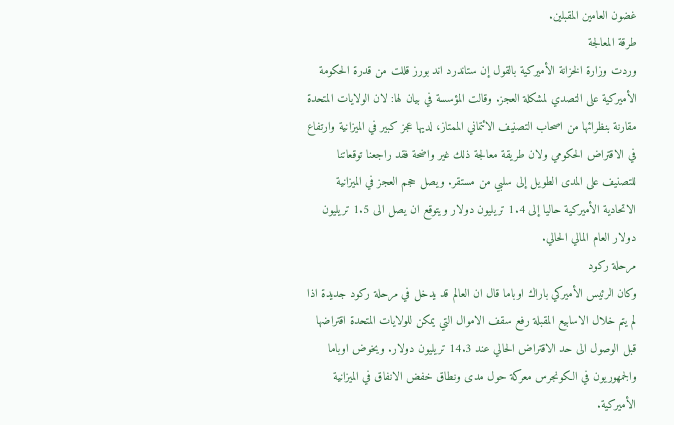غضون العامين المقبلين.
طرقة المعالجة
وردت وزارة الخزانة الأميركية بالقول إن ستاندرد اند بورز قللت من قدرة الحكومة الأميركية على التصدي لمشكلة العجز. وقالت المؤسسة في بيان لها: لان الولايات المتحدة مقارنة بنظرائها من اصحاب التصنيف الائتماني الممتاز، لديها عجز كبير في الميزانية وارتفاع في الاقتراض الحكومي ولان طريقة معالجة ذلك غير واضحة فقد راجعنا توقعاتنا للتصنيف على المدى الطويل إلى سلبي من مستقر. ويصل حجم العجز في الميزانية الاتحادية الأميركية حاليا إلى 1.4 تريليون دولار ويتوقع ان يصل الى 1.5 تريليون دولار العام المالي الحالي.
مرحلة ركود
وكان الرئيس الأميركي باراك اوباما قال ان العالم قد يدخل في مرحلة ركود جديدة اذا لم يتم خلال الاسابيع المقبلة رفع سقف الاموال التي يمكن للولايات المتحدة اقتراضها قبل الوصول الى حد الاقتراض الحالي عند 14.3 تريليون دولار. ويخوض اوباما والجمهوريون في الكونجرس معركة حول مدى ونطاق خفض الانفاق في الميزانية الأميركية.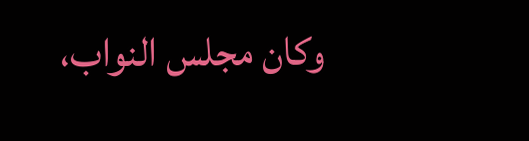وكان مجلس النواب،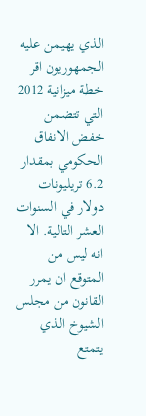الذي يهيمن عليه الجمهوريون اقر خطة ميزانية 2012 التي تتضمن خفض الانفاق الحكومي بمقدار 6.2 تريليونات دولار في السنوات العشر التالية. الا انه ليس من المتوقع ان يمرر القانون من مجلس الشيوخ الذي يتمتع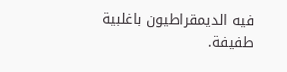فيه الديمقراطيون باغلبية طفيفة.